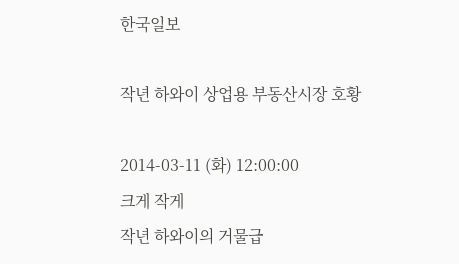한국일보

작년 하와이 상업용 부동산시장 호황

2014-03-11 (화) 12:00:00
크게 작게
작년 하와이의 거물급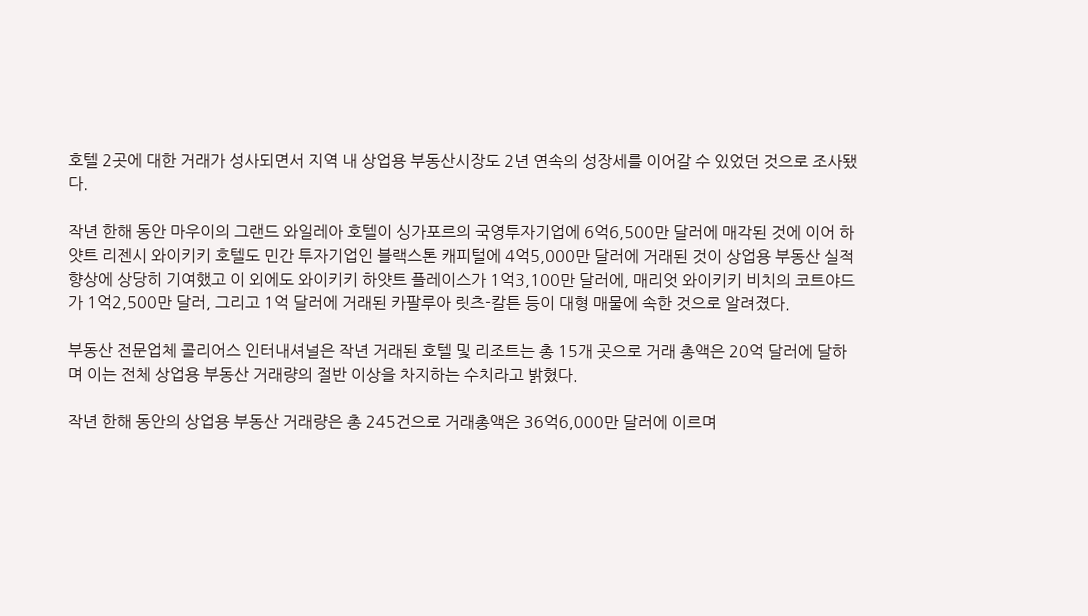호텔 2곳에 대한 거래가 성사되면서 지역 내 상업용 부동산시장도 2년 연속의 성장세를 이어갈 수 있었던 것으로 조사됐다.

작년 한해 동안 마우이의 그랜드 와일레아 호텔이 싱가포르의 국영투자기업에 6억6,500만 달러에 매각된 것에 이어 하얏트 리젠시 와이키키 호텔도 민간 투자기업인 블랙스톤 캐피털에 4억5,000만 달러에 거래된 것이 상업용 부동산 실적향상에 상당히 기여했고 이 외에도 와이키키 하얏트 플레이스가 1억3,100만 달러에, 매리엇 와이키키 비치의 코트야드가 1억2,500만 달러, 그리고 1억 달러에 거래된 카팔루아 릿츠-칼튼 등이 대형 매물에 속한 것으로 알려졌다.

부동산 전문업체 콜리어스 인터내셔널은 작년 거래된 호텔 및 리조트는 총 15개 곳으로 거래 총액은 20억 달러에 달하며 이는 전체 상업용 부동산 거래량의 절반 이상을 차지하는 수치라고 밝혔다.

작년 한해 동안의 상업용 부동산 거래량은 총 245건으로 거래총액은 36억6,000만 달러에 이르며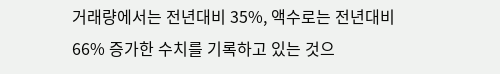거래량에서는 전년대비 35%, 액수로는 전년대비 66% 증가한 수치를 기록하고 있는 것으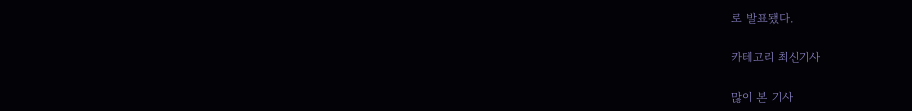로 발표됐다.

카테고리 최신기사

많이 본 기사